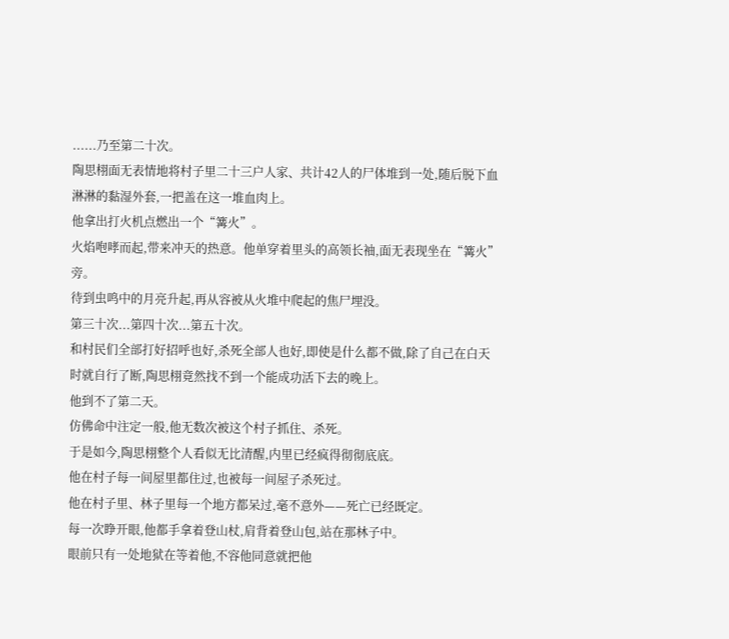......乃至第二十次。
陶思栩面无表情地将村子里二十三户人家、共计42人的尸体堆到一处,随后脱下血淋淋的黏湿外套,一把盖在这一堆血肉上。
他拿出打火机点燃出一个“篝火”。
火焰咆哮而起,带来冲天的热意。他单穿着里头的高领长袖,面无表现坐在“篝火”旁。
待到虫鸣中的月亮升起,再从容被从火堆中爬起的焦尸埋没。
第三十次...第四十次...第五十次。
和村民们全部打好招呼也好,杀死全部人也好,即使是什么都不做,除了自己在白天时就自行了断,陶思栩竟然找不到一个能成功活下去的晚上。
他到不了第二天。
仿佛命中注定一般,他无数次被这个村子抓住、杀死。
于是如今,陶思栩整个人看似无比清醒,内里已经疯得彻彻底底。
他在村子每一间屋里都住过,也被每一间屋子杀死过。
他在村子里、林子里每一个地方都呆过,毫不意外——死亡已经既定。
每一次睁开眼,他都手拿着登山杖,肩背着登山包,站在那林子中。
眼前只有一处地狱在等着他,不容他同意就把他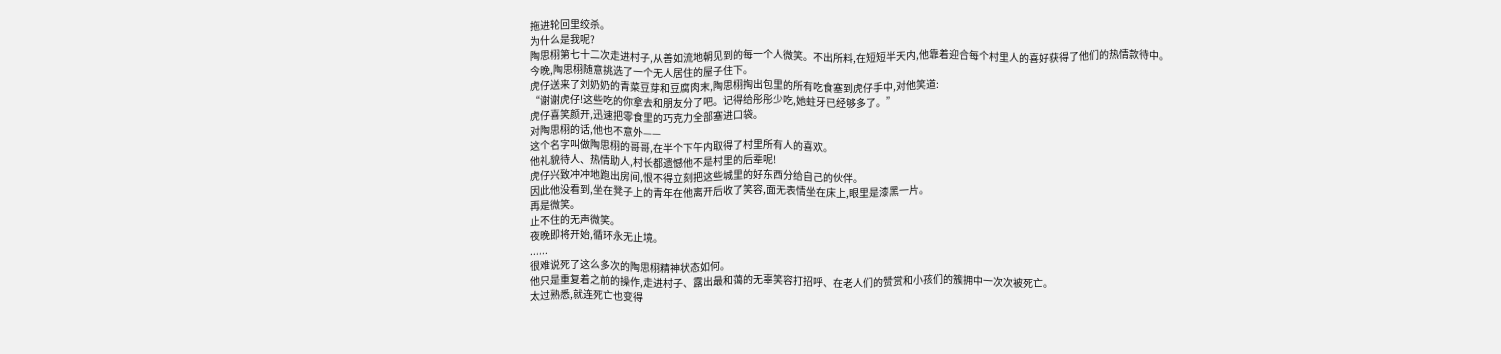拖进轮回里绞杀。
为什么是我呢?
陶思栩第七十二次走进村子,从善如流地朝见到的每一个人微笑。不出所料,在短短半天内,他靠着迎合每个村里人的喜好获得了他们的热情款待中。
今晚,陶思栩随意挑选了一个无人居住的屋子住下。
虎仔送来了刘奶奶的青菜豆芽和豆腐肉末,陶思栩掏出包里的所有吃食塞到虎仔手中,对他笑道:
“谢谢虎仔!这些吃的你拿去和朋友分了吧。记得给彤彤少吃,她蛀牙已经够多了。”
虎仔喜笑颜开,迅速把零食里的巧克力全部塞进口袋。
对陶思栩的话,他也不意外——
这个名字叫做陶思栩的哥哥,在半个下午内取得了村里所有人的喜欢。
他礼貌待人、热情助人,村长都遗憾他不是村里的后辈呢!
虎仔兴致冲冲地跑出房间,恨不得立刻把这些城里的好东西分给自己的伙伴。
因此他没看到,坐在凳子上的青年在他离开后收了笑容,面无表情坐在床上,眼里是漆黑一片。
再是微笑。
止不住的无声微笑。
夜晚即将开始,循环永无止境。
......
很难说死了这么多次的陶思栩精神状态如何。
他只是重复着之前的操作,走进村子、露出最和蔼的无辜笑容打招呼、在老人们的赞赏和小孩们的簇拥中一次次被死亡。
太过熟悉,就连死亡也变得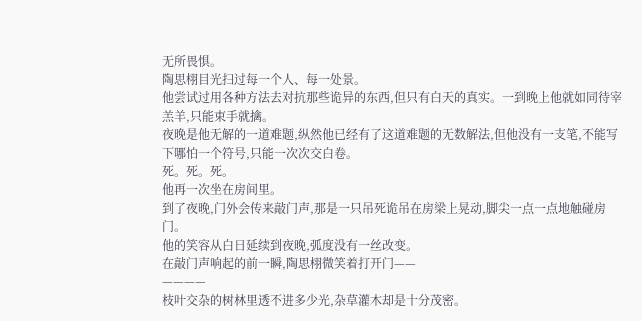无所畏惧。
陶思栩目光扫过每一个人、每一处景。
他尝试过用各种方法去对抗那些诡异的东西,但只有白天的真实。一到晚上他就如同待宰羔羊,只能束手就擒。
夜晚是他无解的一道难题,纵然他已经有了这道难题的无数解法,但他没有一支笔,不能写下哪怕一个符号,只能一次次交白卷。
死。死。死。
他再一次坐在房间里。
到了夜晚,门外会传来敲门声,那是一只吊死诡吊在房梁上晃动,脚尖一点一点地触碰房门。
他的笑容从白日延续到夜晚,弧度没有一丝改变。
在敲门声响起的前一瞬,陶思栩微笑着打开门——
————
枝叶交杂的树林里透不进多少光,杂草灌木却是十分茂密。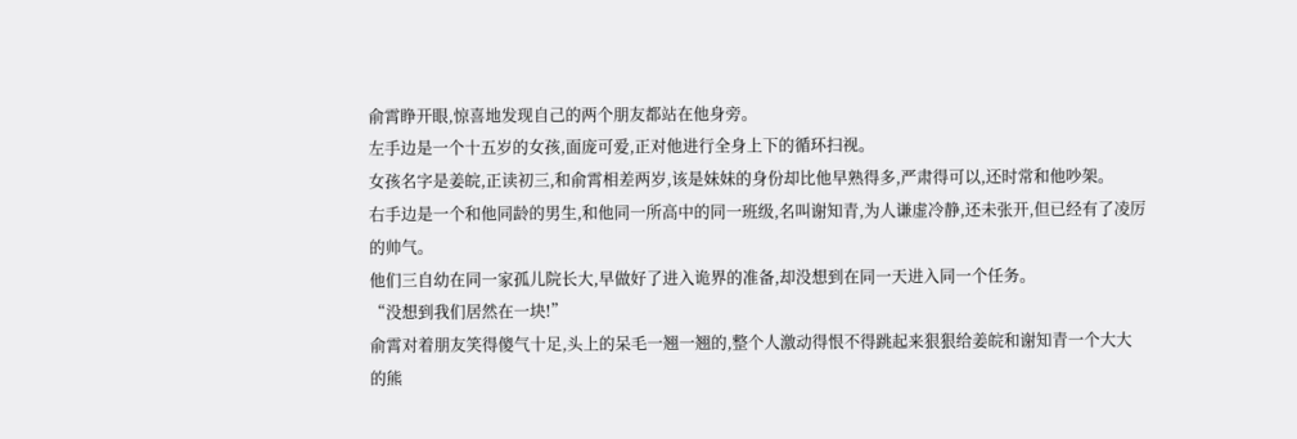俞霄睁开眼,惊喜地发现自己的两个朋友都站在他身旁。
左手边是一个十五岁的女孩,面庞可爱,正对他进行全身上下的循环扫视。
女孩名字是姜皖,正读初三,和俞霄相差两岁,该是妹妹的身份却比他早熟得多,严肃得可以,还时常和他吵架。
右手边是一个和他同龄的男生,和他同一所高中的同一班级,名叫谢知青,为人谦虚冷静,还未张开,但已经有了凌厉的帅气。
他们三自幼在同一家孤儿院长大,早做好了进入诡界的准备,却没想到在同一天进入同一个任务。
“没想到我们居然在一块!”
俞霄对着朋友笑得傻气十足,头上的呆毛一翘一翘的,整个人激动得恨不得跳起来狠狠给姜皖和谢知青一个大大的熊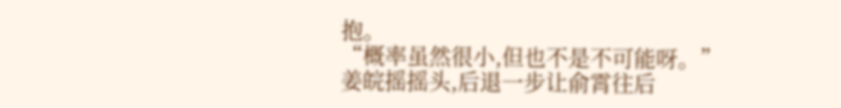抱。
“概率虽然很小,但也不是不可能呀。”
姜皖摇摇头,后退一步让俞霄往后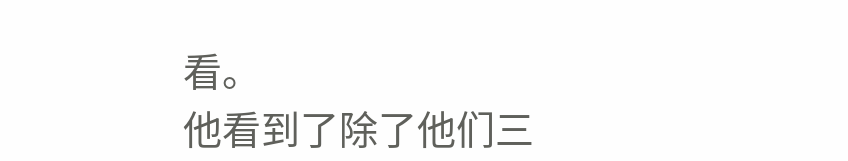看。
他看到了除了他们三